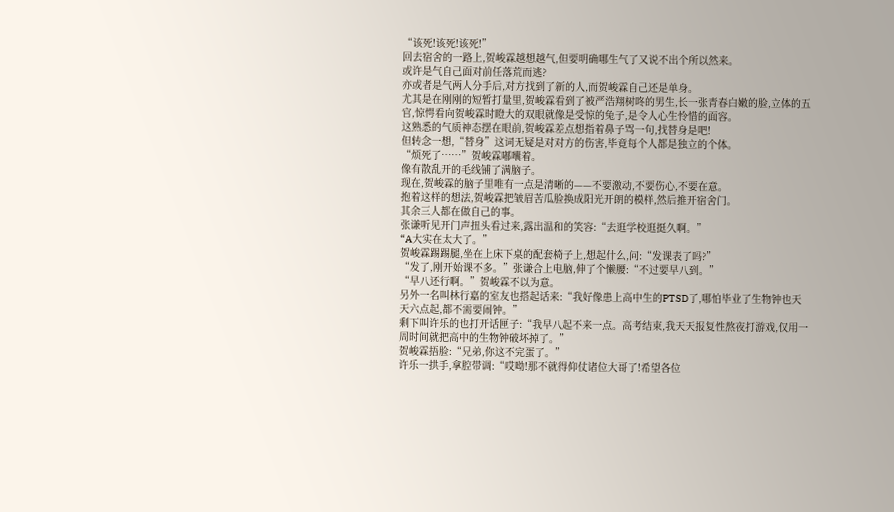“该死!该死!该死!”
回去宿舍的一路上,贺峻霖越想越气,但要明确哪生气了又说不出个所以然来。
或许是气自己面对前任落荒而逃?
亦或者是气两人分手后,对方找到了新的人,而贺峻霖自己还是单身。
尤其是在刚刚的短暂打量里,贺峻霖看到了被严浩翔树咚的男生,长一张青春白嫩的脸,立体的五官,惊愕看向贺峻霖时瞪大的双眼就像是受惊的兔子,是令人心生怜惜的面容。
这熟悉的气质神态摆在眼前,贺峻霖差点想指着鼻子骂一句,找替身是吧!
但转念一想,“替身”这词无疑是对对方的伤害,毕竟每个人都是独立的个体。
“烦死了……”贺峻霖嘟囔着。
像有散乱开的毛线铺了满脑子。
现在,贺峻霖的脑子里唯有一点是清晰的——不要激动,不要伤心,不要在意。
抱着这样的想法,贺峻霖把皱眉苦瓜脸换成阳光开朗的模样,然后推开宿舍门。
其余三人都在做自己的事。
张谦听见开门声扭头看过来,露出温和的笑容:“去逛学校逛挺久啊。”
“A大实在太大了。”
贺峻霖踢踢腿,坐在上床下桌的配套椅子上,想起什么,问:“发课表了吗?”
“发了,刚开始课不多。”张谦合上电脑,伸了个懒腰:“不过要早八到。”
“早八还行啊。”贺峻霖不以为意。
另外一名叫林行嘉的室友也搭起话来:“我好像患上高中生的PTSD了,哪怕毕业了生物钟也天天六点起,都不需要闹钟。”
剩下叫许乐的也打开话匣子:“我早八起不来一点。高考结束,我天天报复性熬夜打游戏,仅用一周时间就把高中的生物钟破坏掉了。”
贺峻霖捂脸:“兄弟,你这不完蛋了。”
许乐一拱手,拿腔带调:“哎呦!那不就得仰仗诸位大哥了!希望各位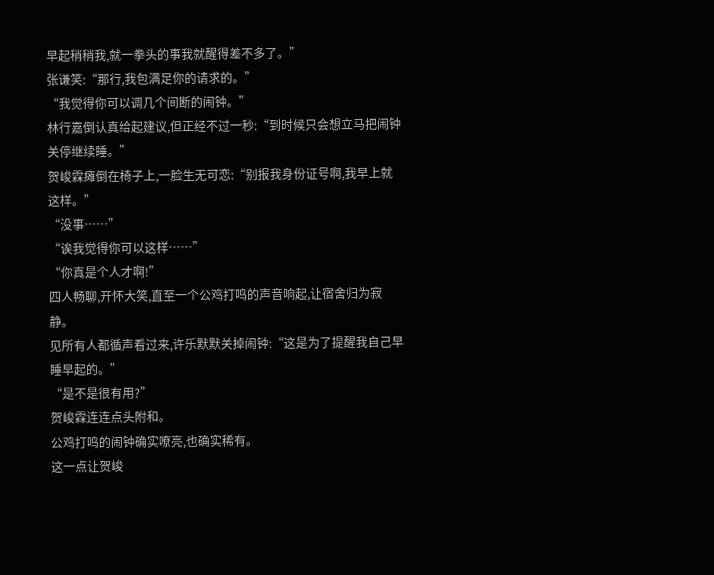早起稍稍我,就一拳头的事我就醒得差不多了。”
张谦笑:“那行,我包满足你的请求的。”
“我觉得你可以调几个间断的闹钟。”
林行嘉倒认真给起建议,但正经不过一秒:“到时候只会想立马把闹钟关停继续睡。”
贺峻霖瘫倒在椅子上,一脸生无可恋:“别报我身份证号啊,我早上就这样。”
“没事……”
“诶我觉得你可以这样……”
“你真是个人才啊!”
四人畅聊,开怀大笑,直至一个公鸡打鸣的声音响起,让宿舍归为寂静。
见所有人都循声看过来,许乐默默关掉闹钟:“这是为了提醒我自己早睡早起的。”
“是不是很有用?”
贺峻霖连连点头附和。
公鸡打鸣的闹钟确实嘹亮,也确实稀有。
这一点让贺峻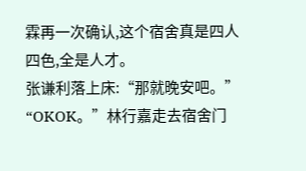霖再一次确认,这个宿舍真是四人四色,全是人才。
张谦利落上床:“那就晚安吧。”
“OKOK。”林行嘉走去宿舍门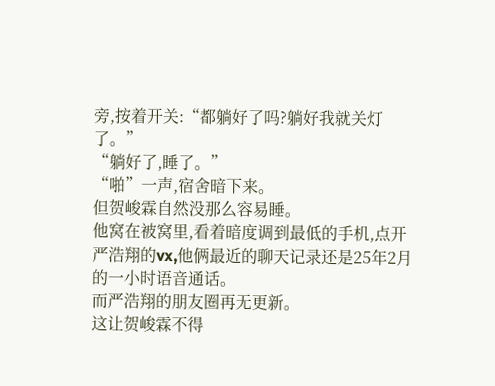旁,按着开关:“都躺好了吗?躺好我就关灯了。”
“躺好了,睡了。”
“啪”一声,宿舍暗下来。
但贺峻霖自然没那么容易睡。
他窝在被窝里,看着暗度调到最低的手机,点开严浩翔的vx,他俩最近的聊天记录还是25年2月的一小时语音通话。
而严浩翔的朋友圈再无更新。
这让贺峻霖不得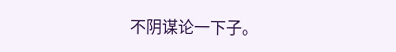不阴谋论一下子。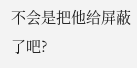不会是把他给屏蔽了吧?